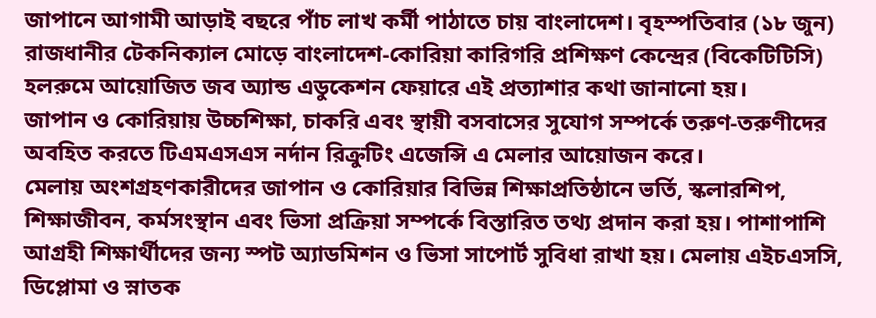জাপানে আগামী আড়াই বছরে পাঁচ লাখ কর্মী পাঠাতে চায় বাংলাদেশ। বৃহস্পতিবার (১৮ জুন) রাজধানীর টেকনিক্যাল মোড়ে বাংলাদেশ-কোরিয়া কারিগরি প্রশিক্ষণ কেন্দ্রের (বিকেটিটিসি) হলরুমে আয়োজিত জব অ্যান্ড এডুকেশন ফেয়ারে এই প্রত্যাশার কথা জানানো হয়।
জাপান ও কোরিয়ায় উচ্চশিক্ষা, চাকরি এবং স্থায়ী বসবাসের সুযোগ সম্পর্কে তরুণ-তরুণীদের অবহিত করতে টিএমএসএস নর্দান রিক্রুটিং এজেন্সি এ মেলার আয়োজন করে।
মেলায় অংশগ্রহণকারীদের জাপান ও কোরিয়ার বিভিন্ন শিক্ষাপ্রতিষ্ঠানে ভর্তি, স্কলারশিপ, শিক্ষাজীবন, কর্মসংস্থান এবং ভিসা প্রক্রিয়া সম্পর্কে বিস্তারিত তথ্য প্রদান করা হয়। পাশাপাশি আগ্রহী শিক্ষার্থীদের জন্য স্পট অ্যাডমিশন ও ভিসা সাপোর্ট সুবিধা রাখা হয়। মেলায় এইচএসসি, ডিপ্লোমা ও স্নাতক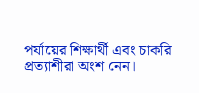পর্যায়ের শিক্ষার্থী এবং চাকরি প্রত্যাশীরা অংশ নেন।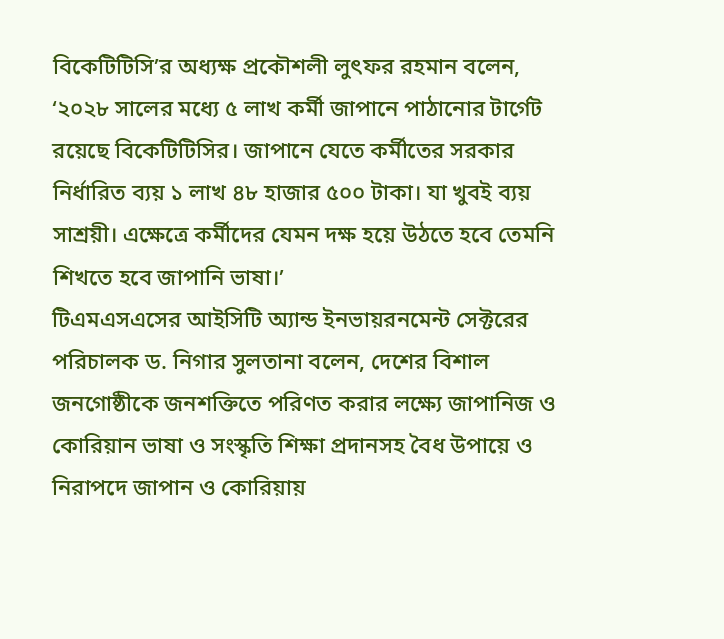বিকেটিটিসি’র অধ্যক্ষ প্রকৌশলী লুৎফর রহমান বলেন, ‘২০২৮ সালের মধ্যে ৫ লাখ কর্মী জাপানে পাঠানোর টার্গেট রয়েছে বিকেটিটিসির। জাপানে যেতে কর্মীতের সরকার নির্ধারিত ব্যয় ১ লাখ ৪৮ হাজার ৫০০ টাকা। যা খুবই ব্যয় সাশ্রয়ী। এক্ষেত্রে কর্মীদের যেমন দক্ষ হয়ে উঠতে হবে তেমনি শিখতে হবে জাপানি ভাষা।’
টিএমএসএসের আইসিটি অ্যান্ড ইনভায়রনমেন্ট সেক্টরের পরিচালক ড. নিগার সুলতানা বলেন, দেশের বিশাল জনগোষ্ঠীকে জনশক্তিতে পরিণত করার লক্ষ্যে জাপানিজ ও কোরিয়ান ভাষা ও সংস্কৃতি শিক্ষা প্রদানসহ বৈধ উপায়ে ও নিরাপদে জাপান ও কোরিয়ায়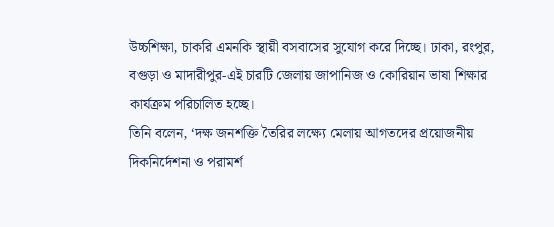উচ্চশিক্ষা, চাকরি এমনকি স্থায়ী বসবাসের সুযোগ করে দিচ্ছে। ঢাকা, রংপুর, বগুড়া ও মাদারীপুর-এই চারটি জেলায় জাপানিজ ও কোরিয়ান ভাষা শিক্ষার কার্যক্রম পরিচালিত হচ্ছে।
তিনি বলেন, ‘দক্ষ জনশক্তি তৈরির লক্ষ্যে মেলায় আগতদের প্রয়োজনীয় দিকনির্দেশনা ও পরামর্শ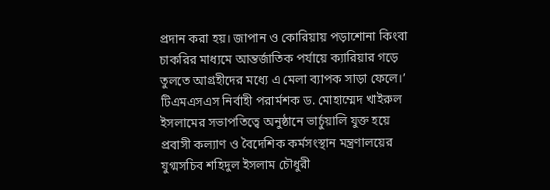প্রদান করা হয়। জাপান ও কোরিয়ায় পড়াশোনা কিংবা চাকরির মাধ্যমে আন্তর্জাতিক পর্যায়ে ক্যারিয়ার গড়ে তুলতে আগ্রহীদের মধ্যে এ মেলা ব্যাপক সাড়া ফেলে।’
টিএমএসএস নির্বাহী পরার্মশক ড. মোহাম্মেদ খাইরুল ইসলামের সভাপতিত্বে অনুষ্ঠানে ভার্চুয়ালি যুক্ত হয়ে প্রবাসী কল্যাণ ও বৈদেশিক কর্মসংস্থান মন্ত্রণালয়ের যুগ্মসচিব শহিদুল ইসলাম চৌধুরী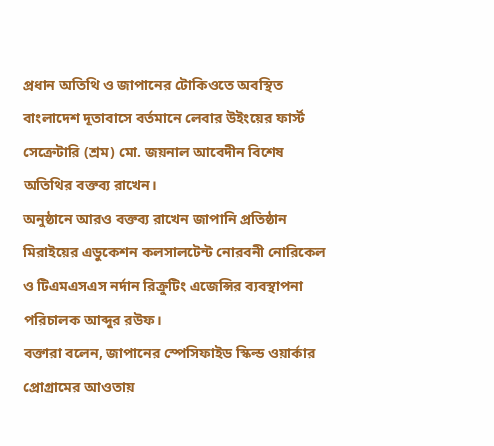প্রধান অতিথি ও জাপানের টোকিওতে অবস্থিত বাংলাদেশ দূতাবাসে বর্তমানে লেবার উইংয়ের ফার্স্ট সেক্রেটারি (শ্রম) মো. জয়নাল আবেদীন বিশেষ অতিথির বক্তব্য রাখেন।
অনুষ্ঠানে আরও বক্তব্য রাখেন জাপানি প্রতিষ্ঠান মিরাইয়ের এডুকেশন কলসালটেন্ট নোরবনী নোরিকেল ও টিএমএসএস নর্দান রিক্রুটিং এজেন্সির ব্যবস্থাপনা পরিচালক আব্দুর রউফ।
বক্তারা বলেন, জাপানের স্পেসিফাইড স্কিল্ড ওয়ার্কার প্রোগ্রামের আওতায়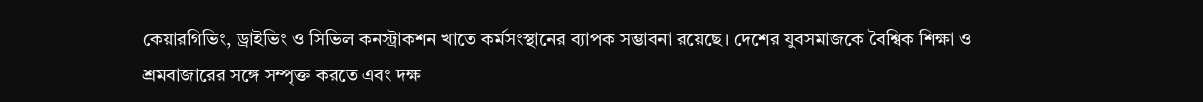কেয়ারগিভিং, ড্রাইভিং ও সিভিল কনস্ট্রাকশন খাতে কর্মসংস্থানের ব্যাপক সম্ভাবনা রয়েছে। দেশের যুবসমাজকে বৈশ্বিক শিক্ষা ও শ্রমবাজারের সঙ্গে সম্পৃক্ত করতে এবং দক্ষ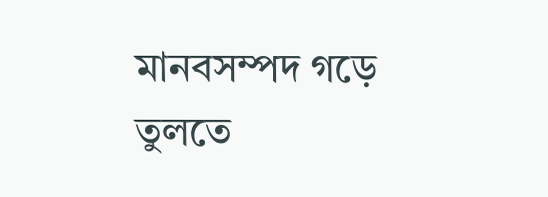মানবসম্পদ গড়ে তুলতে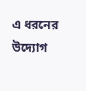এ ধরনের উদ্যোগ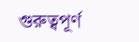গুরুত্বপূর্ণ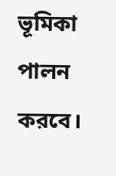ভূমিকা পালন করবে।